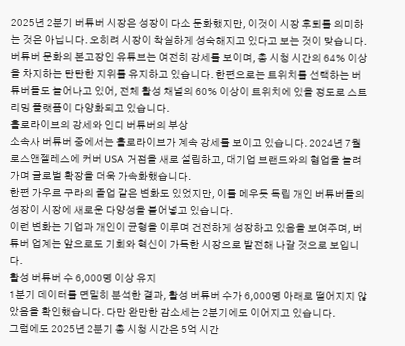2025년 2분기 버튜버 시장은 성장이 다소 둔화했지만, 이것이 시장 후퇴를 의미하는 것은 아닙니다. 오히려 시장이 착실하게 성숙해지고 있다고 보는 것이 맞습니다.
버튜버 문화의 본고장인 유튜브는 여전히 강세를 보이며, 총 시청 시간의 64% 이상을 차지하는 탄탄한 지위를 유지하고 있습니다. 한편으로는 트위치를 선택하는 버튜버들도 늘어나고 있어, 전체 활성 채널의 60% 이상이 트위치에 있을 정도로 스트리밍 플랫폼이 다양화되고 있습니다.
홀로라이브의 강세와 인디 버튜버의 부상
소속사 버튜버 중에서는 홀로라이브가 계속 강세를 보이고 있습니다. 2024년 7월 로스앤젤레스에 커버 USA 거점을 새로 설립하고, 대기업 브랜드와의 협업을 늘려가며 글로벌 확장을 더욱 가속화했습니다.
한편 가우르 구라의 졸업 같은 변화도 있었지만, 이를 메우듯 독립 개인 버튜버들의 성장이 시장에 새로운 다양성을 불어넣고 있습니다.
이런 변화는 기업과 개인이 균형을 이루며 건전하게 성장하고 있음을 보여주며, 버튜버 업계는 앞으로도 기회와 혁신이 가득한 시장으로 발전해 나갈 것으로 보입니다.
활성 버튜버 수 6,000명 이상 유지
1분기 데이터를 면밀히 분석한 결과, 활성 버튜버 수가 6,000명 아래로 떨어지지 않았음을 확인했습니다. 다만 완만한 감소세는 2분기에도 이어지고 있습니다.
그럼에도 2025년 2분기 총 시청 시간은 5억 시간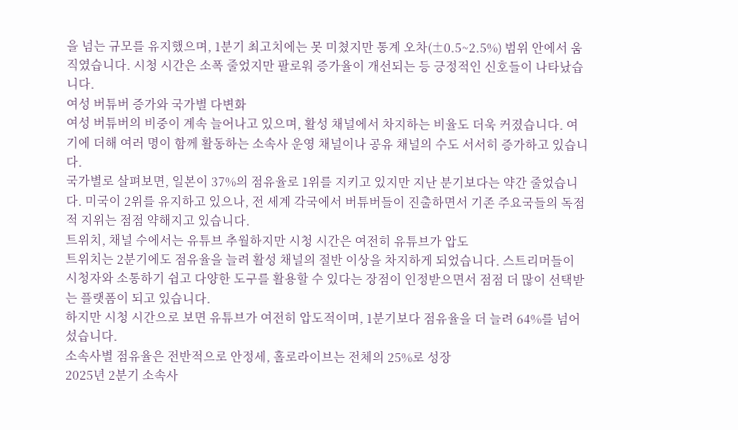을 넘는 규모를 유지했으며, 1분기 최고치에는 못 미쳤지만 통계 오차(±0.5~2.5%) 범위 안에서 움직였습니다. 시청 시간은 소폭 줄었지만 팔로워 증가율이 개선되는 등 긍정적인 신호들이 나타났습니다.
여성 버튜버 증가와 국가별 다변화
여성 버튜버의 비중이 계속 늘어나고 있으며, 활성 채널에서 차지하는 비율도 더욱 커졌습니다. 여기에 더해 여러 명이 함께 활동하는 소속사 운영 채널이나 공유 채널의 수도 서서히 증가하고 있습니다.
국가별로 살펴보면, 일본이 37%의 점유율로 1위를 지키고 있지만 지난 분기보다는 약간 줄었습니다. 미국이 2위를 유지하고 있으나, 전 세계 각국에서 버튜버들이 진출하면서 기존 주요국들의 독점적 지위는 점점 약해지고 있습니다.
트위치, 채널 수에서는 유튜브 추월하지만 시청 시간은 여전히 유튜브가 압도
트위치는 2분기에도 점유율을 늘려 활성 채널의 절반 이상을 차지하게 되었습니다. 스트리머들이 시청자와 소통하기 쉽고 다양한 도구를 활용할 수 있다는 장점이 인정받으면서 점점 더 많이 선택받는 플랫폼이 되고 있습니다.
하지만 시청 시간으로 보면 유튜브가 여전히 압도적이며, 1분기보다 점유율을 더 늘려 64%를 넘어섰습니다.
소속사별 점유율은 전반적으로 안정세, 홀로라이브는 전체의 25%로 성장
2025년 2분기 소속사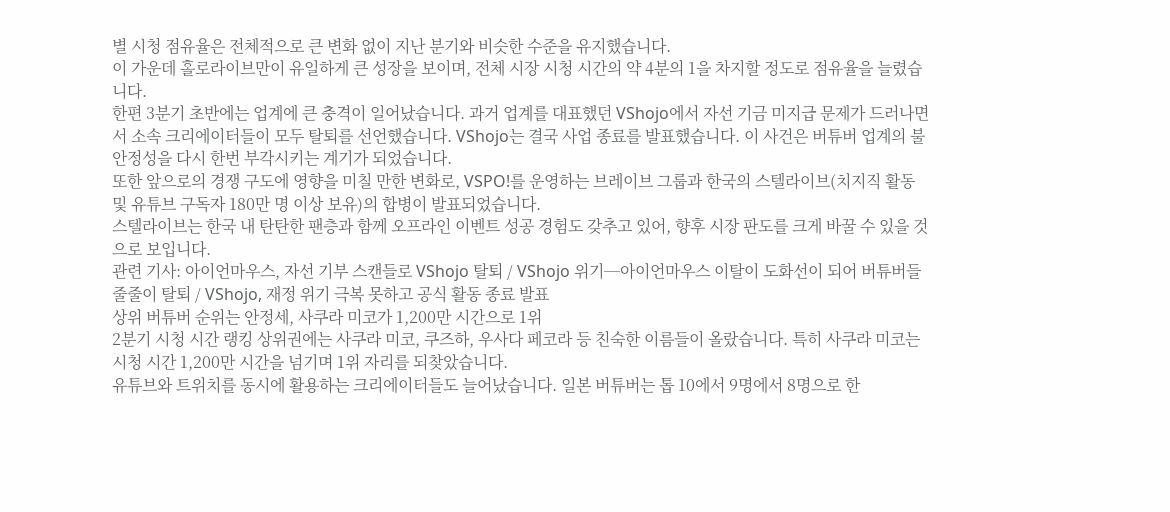별 시청 점유율은 전체적으로 큰 변화 없이 지난 분기와 비슷한 수준을 유지했습니다.
이 가운데 홀로라이브만이 유일하게 큰 성장을 보이며, 전체 시장 시청 시간의 약 4분의 1을 차지할 정도로 점유율을 늘렸습니다.
한편 3분기 초반에는 업계에 큰 충격이 일어났습니다. 과거 업계를 대표했던 VShojo에서 자선 기금 미지급 문제가 드러나면서 소속 크리에이터들이 모두 탈퇴를 선언했습니다. VShojo는 결국 사업 종료를 발표했습니다. 이 사건은 버튜버 업계의 불안정성을 다시 한번 부각시키는 계기가 되었습니다.
또한 앞으로의 경쟁 구도에 영향을 미칠 만한 변화로, VSPO!를 운영하는 브레이브 그룹과 한국의 스텔라이브(치지직 활동 및 유튜브 구독자 180만 명 이상 보유)의 합병이 발표되었습니다.
스텔라이브는 한국 내 탄탄한 팬층과 함께 오프라인 이벤트 성공 경험도 갖추고 있어, 향후 시장 판도를 크게 바꿀 수 있을 것으로 보입니다.
관련 기사: 아이언마우스, 자선 기부 스캔들로 VShojo 탈퇴 / VShojo 위기─아이언마우스 이탈이 도화선이 되어 버튜버들 줄줄이 탈퇴 / VShojo, 재정 위기 극복 못하고 공식 활동 종료 발표
상위 버튜버 순위는 안정세, 사쿠라 미코가 1,200만 시간으로 1위
2분기 시청 시간 랭킹 상위권에는 사쿠라 미코, 쿠즈하, 우사다 페코라 등 친숙한 이름들이 올랐습니다. 특히 사쿠라 미코는 시청 시간 1,200만 시간을 넘기며 1위 자리를 되찾았습니다.
유튜브와 트위치를 동시에 활용하는 크리에이터들도 늘어났습니다. 일본 버튜버는 톱 10에서 9명에서 8명으로 한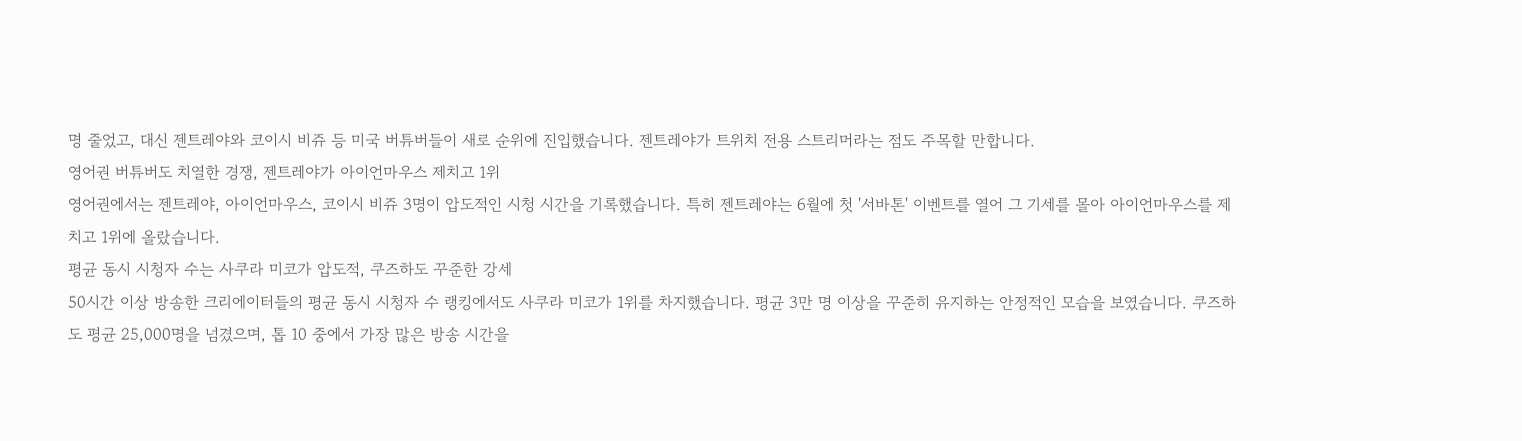명 줄었고, 대신 젠트레야와 코이시 비쥬 등 미국 버튜버들이 새로 순위에 진입했습니다. 젠트레야가 트위치 전용 스트리머라는 점도 주목할 만합니다.
영어권 버튜버도 치열한 경쟁, 젠트레야가 아이언마우스 제치고 1위
영어권에서는 젠트레야, 아이언마우스, 코이시 비쥬 3명이 압도적인 시청 시간을 기록했습니다. 특히 젠트레야는 6월에 첫 '서바톤' 이벤트를 열어 그 기세를 몰아 아이언마우스를 제치고 1위에 올랐습니다.
평균 동시 시청자 수는 사쿠라 미코가 압도적, 쿠즈하도 꾸준한 강세
50시간 이상 방송한 크리에이터들의 평균 동시 시청자 수 랭킹에서도 사쿠라 미코가 1위를 차지했습니다. 평균 3만 명 이상을 꾸준히 유지하는 안정적인 모습을 보였습니다. 쿠즈하도 평균 25,000명을 넘겼으며, 톱 10 중에서 가장 많은 방송 시간을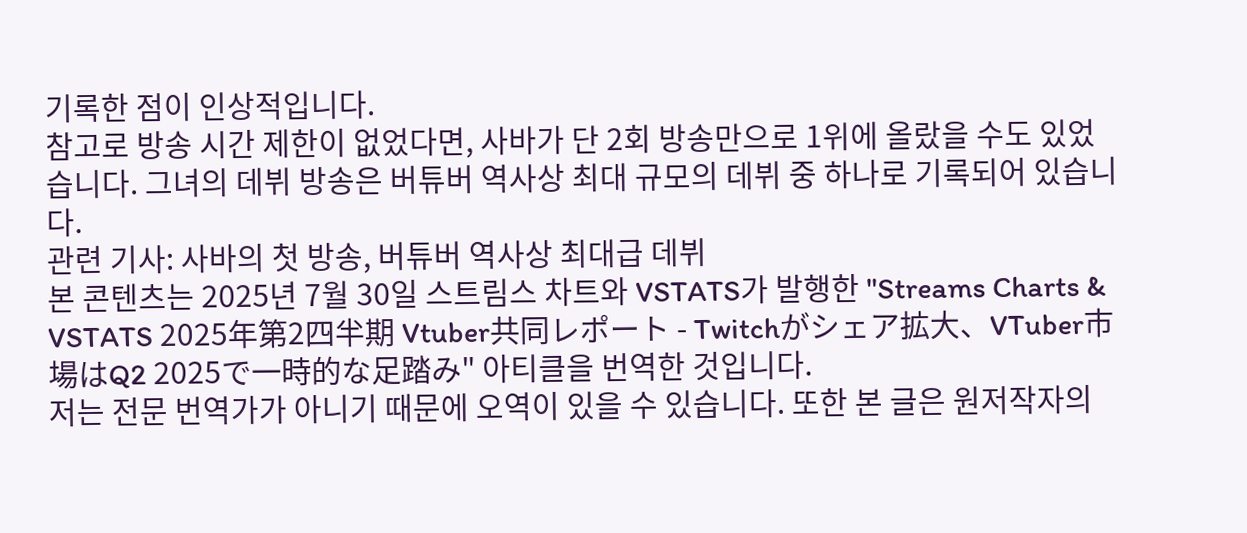기록한 점이 인상적입니다.
참고로 방송 시간 제한이 없었다면, 사바가 단 2회 방송만으로 1위에 올랐을 수도 있었습니다. 그녀의 데뷔 방송은 버튜버 역사상 최대 규모의 데뷔 중 하나로 기록되어 있습니다.
관련 기사: 사바의 첫 방송, 버튜버 역사상 최대급 데뷔
본 콘텐츠는 2025년 7월 30일 스트림스 차트와 VSTATS가 발행한 "Streams Charts & VSTATS 2025年第2四半期 Vtuber共同レポート - Twitchがシェア拡大、VTuber市場はQ2 2025で一時的な足踏み" 아티클을 번역한 것입니다.
저는 전문 번역가가 아니기 때문에 오역이 있을 수 있습니다. 또한 본 글은 원저작자의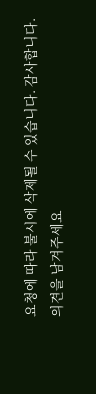요청에 따라 불시에 삭제될 수 있습니다. 감사합니다.
의견을 남겨주세요